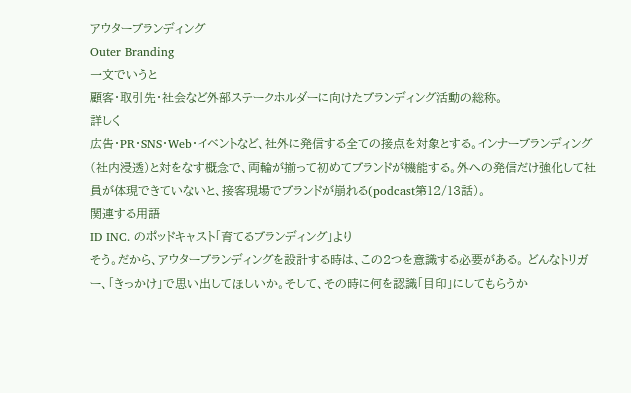アウターブランディング
Outer Branding
一文でいうと
顧客・取引先・社会など外部ステークホルダーに向けたブランディング活動の総称。
詳しく
広告・PR・SNS・Web・イベントなど、社外に発信する全ての接点を対象とする。インナーブランディング(社内浸透)と対をなす概念で、両輪が揃って初めてブランドが機能する。外への発信だけ強化して社員が体現できていないと、接客現場でブランドが崩れる(podcast第12/13話)。
関連する用語
ID INC. のポッドキャスト「育てるブランディング」より
そう。だから、アウターブランディングを設計する時は、この2つを意識する必要がある。 どんなトリガー、「きっかけ」で思い出してほしいか。そして、その時に何を認識「目印」にしてもらうか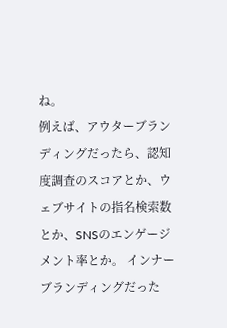ね。
例えば、アウターブランディングだったら、認知度調査のスコアとか、ウェブサイトの指名検索数とか、SNSのエンゲージメント率とか。 インナーブランディングだった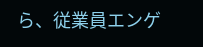ら、従業員エンゲ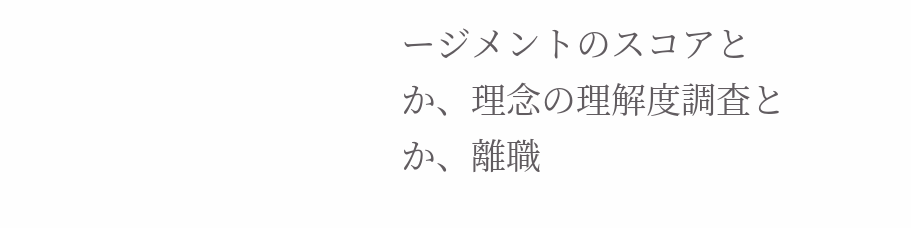ージメントのスコアとか、理念の理解度調査とか、離職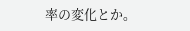率の変化とか。